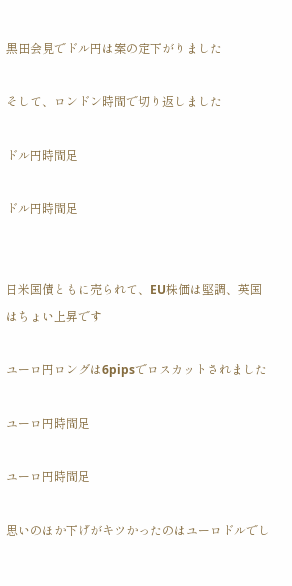黒田会見でドル円は案の定下がりました

そして、ロンドン時間で切り返しました

ドル円時間足

ドル円時間足


日米国債ともに売られて、EU株価は堅調、英国はちょい上昇です

ユーロ円ロングは6pipsでロスカットされました

ユーロ円時間足

ユーロ円時間足

思いのほか下げがキツかったのはユーロドルでし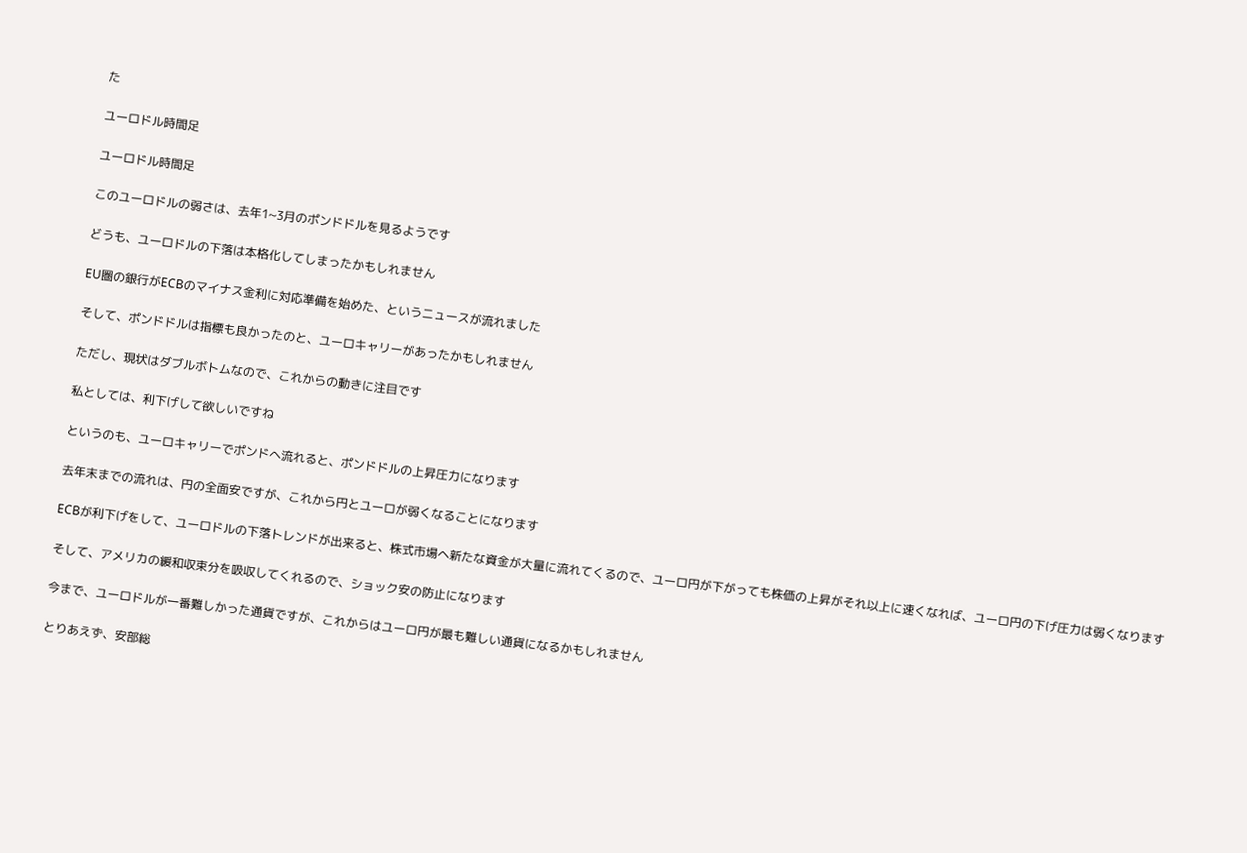た

ユーロドル時間足

ユーロドル時間足

このユーロドルの弱さは、去年1~3月のポンドドルを見るようです

どうも、ユーロドルの下落は本格化してしまったかもしれません

EU圏の銀行がECBのマイナス金利に対応準備を始めた、というニュースが流れました

そして、ポンドドルは指標も良かったのと、ユーロキャリーがあったかもしれません

ただし、現状はダブルボトムなので、これからの動きに注目です

私としては、利下げして欲しいですね

というのも、ユーロキャリーでポンドへ流れると、ポンドドルの上昇圧力になります

去年末までの流れは、円の全面安ですが、これから円とユーロが弱くなることになります

ECBが利下げをして、ユーロドルの下落トレンドが出来ると、株式市場へ新たな資金が大量に流れてくるので、ユーロ円が下がっても株価の上昇がそれ以上に速くなれば、ユーロ円の下げ圧力は弱くなります

そして、アメリカの緩和収束分を吸収してくれるので、ショック安の防止になります

今まで、ユーロドルが一番難しかった通貨ですが、これからはユーロ円が最も難しい通貨になるかもしれません

とりあえず、安部総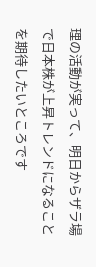理の活動が実って、明日からザラ場で日本株が上昇トレンドになることを期待したいところです